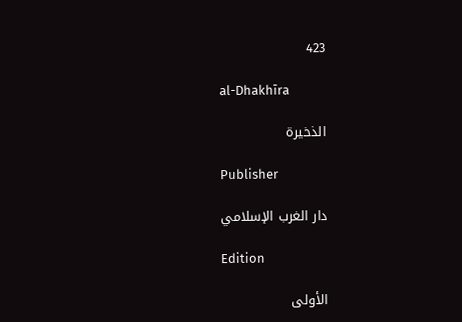423

al-Dhakhīra

الذخيرة

Publisher

دار الغرب الإسلامي

Edition

الأولى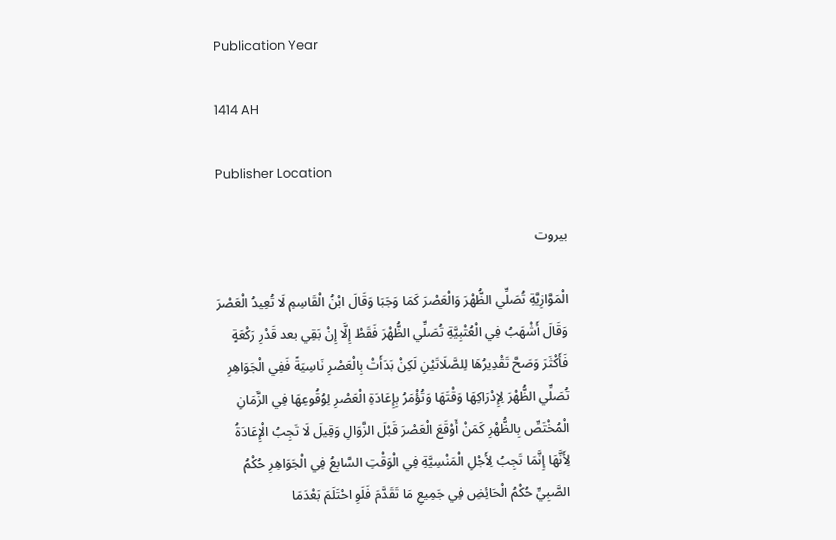Publication Year

1414 AH

Publisher Location

بيروت

الْمَوَّازِيَّةِ تُصَلِّي الظُّهْرَ وَالْعَصْرَ كَمَا وَجَبَا وَقَالَ ابْنُ الْقَاسِمِ لَا تُعِيدُ الْعَصْرَ وَقَالَ أَشْهَبُ فِي الْعُتْبِيَّةِ تُصَلِّي الظُّهْرَ فَقَطْ إِلَّا إِنْ بَقِي بعد قَدْرِ رَكْعَةٍ فَأَكْثَرَ وَصَحَّ تَقْدِيرُهَا لِلصَّلَاتَيْنِ لَكِنْ بَدَأَتْ بِالْعَصْرِ نَاسِيَةً فَفِي الْجَوَاهِرِ تُصَلِّي الظُّهْرَ لِإِدْرَاكِهَا وَقْتَهَا وَتُؤْمَرُ بِإِعَادَةِ الْعَصْرِ لِوُقُوعِهَا فِي الزَّمَانِ الْمُخْتَصِّ بِالظُّهْرِ كَمَنْ أَوْقَعَ الْعَصْرَ قَبْلَ الزَّوَالِ وَقِيلَ لَا تَجِبُ الْإِعَادَةُ لِأَنَّهَا إِنَّمَا تَجِبُ لِأَجْلِ الْمَنْسِيَّةِ فِي الْوَقْتِ السَّابِعُ فِي الْجَوَاهِرِ حُكْمُ الصَّبِيِّ حُكْمُ الْحَائِضِ فِي جَمِيعِ مَا تَقَدَّمَ فَلَوِ احْتَلَمَ بَعْدَمَا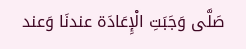صَلَّى وَجَبَتِ الْإِعَادَة عندنَا وَعند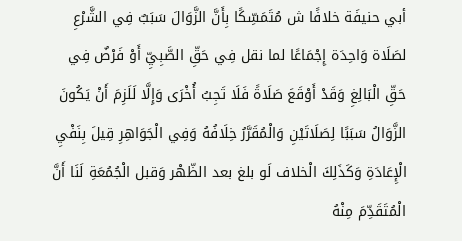أبي حنيفَة خلافًا ش مُتَمَسِّكًا بِأَنَّ الزَّوَالَ سَبَبٌ فِي الشَّرْعِ لصَلَاة وَاحِدَة إِجْمَاعًا لما نقل فِي حَقِّ الصَّبِيِّ أَوْ فَرْضٌ فِي حَقِّ الْبَالِغِ وَقَدْ أَوْقَعَ صَلَاةً فَلَا تَجِبُ أُخْرَى وَإِلَّا لَلَزِمَ أَنْ يَكُونَ الزَّوَالُ سَبَبًا لِصَلَاتَيْنِ وَالْمُقَرَّرُ خِلَافُهُ وَفِي الْجَوَاهِرِ قِيلَ بِنَفْيِ الْإِعَادَةِ وَكَذَلِكَ الْخلاف لَو بلغ بعد الظّهْر وَقبل الْجُمُعَةِ لَنَا أَنَّ الْمُتَقَدِّمَ مِنْهُ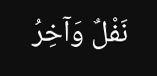نَفْلٌ وَآخِرُ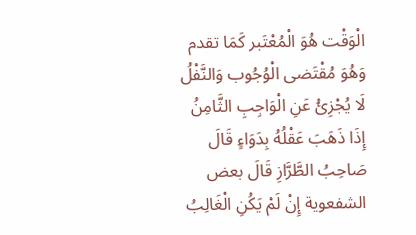الْوَقْت هُوَ الْمُعْتَبر كَمَا تقدم وَهُوَ مُقْتَضى الْوُجُوب وَالنَّفْلُ لَا يُجْزِئُ عَنِ الْوَاجِبِ الثَّامِنُ إِذَا ذَهَبَ عَقْلُهُ بِدَوَاءٍ قَالَ صَاحِبُ الطَّرَّازِ قَالَ بعض الشفعوية إِنْ لَمْ يَكُنِ الْغَالِبُ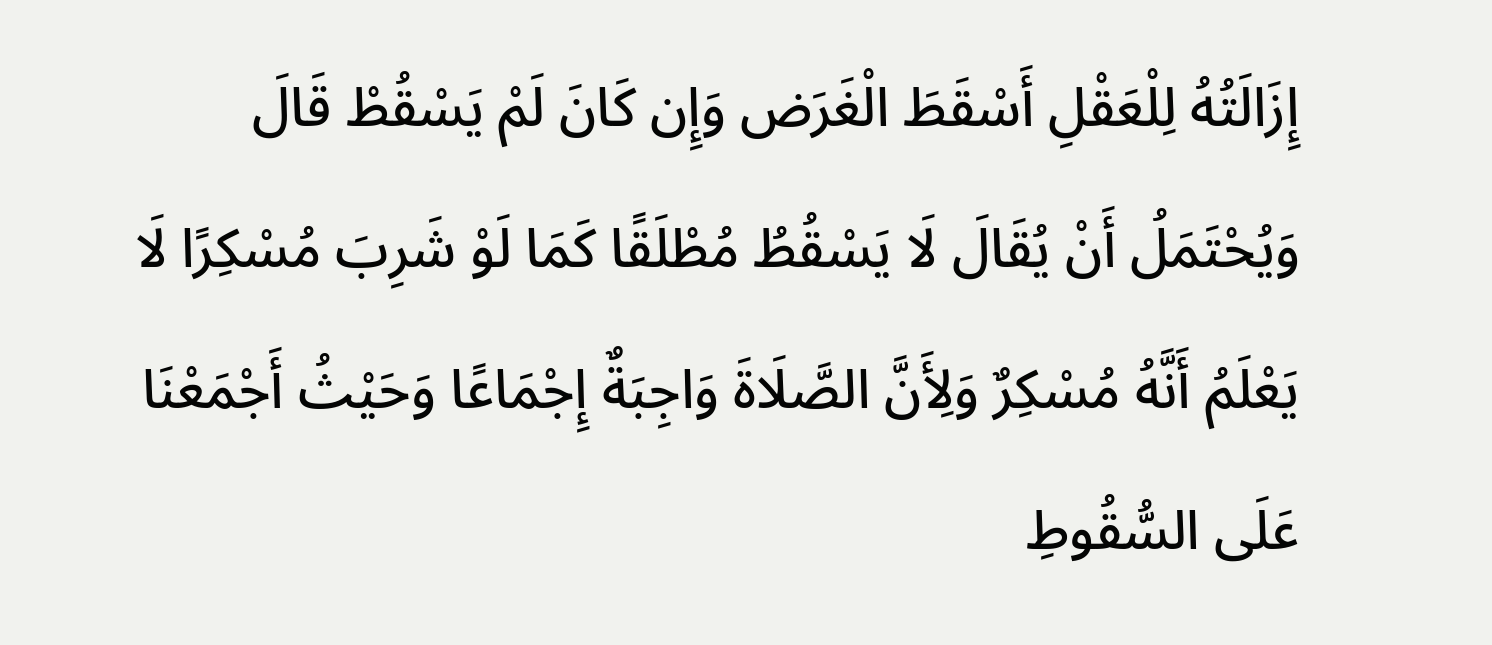إِزَالَتُهُ لِلْعَقْلِ أَسْقَطَ الْغَرَض وَإِن كَانَ لَمْ يَسْقُطْ قَالَ وَيُحْتَمَلُ أَنْ يُقَالَ لَا يَسْقُطُ مُطْلَقًا كَمَا لَوْ شَرِبَ مُسْكِرًا لَا يَعْلَمُ أَنَّهُ مُسْكِرٌ وَلِأَنَّ الصَّلَاةَ وَاجِبَةٌ إِجْمَاعًا وَحَيْثُ أَجْمَعْنَا عَلَى السُّقُوطِ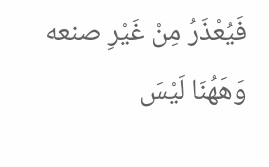فَيُعْذَرُ مِنْ غَيْرِ صنعه وَهَهُنَا لَيْسَ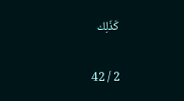كَذَلِك

2 / 42